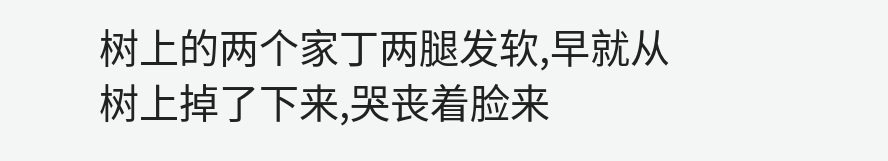树上的两个家丁两腿发软,早就从树上掉了下来,哭丧着脸来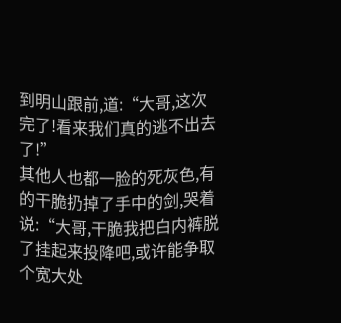到明山跟前,道:“大哥,这次完了!看来我们真的逃不出去了!”
其他人也都一脸的死灰色,有的干脆扔掉了手中的剑,哭着说:“大哥,干脆我把白内裤脱了挂起来投降吧,或许能争取个宽大处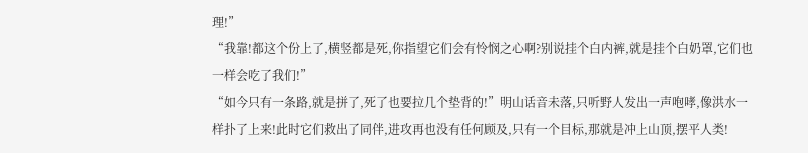理!”
“我靠!都这个份上了,横竖都是死,你指望它们会有怜悯之心啊?别说挂个白内裤,就是挂个白奶罩,它们也一样会吃了我们!”
“如今只有一条路,就是拼了,死了也要拉几个垫背的!”明山话音未落,只听野人发出一声咆哮,像洪水一样扑了上来!此时它们救出了同伴,进攻再也没有任何顾及,只有一个目标,那就是冲上山顶,摆平人类!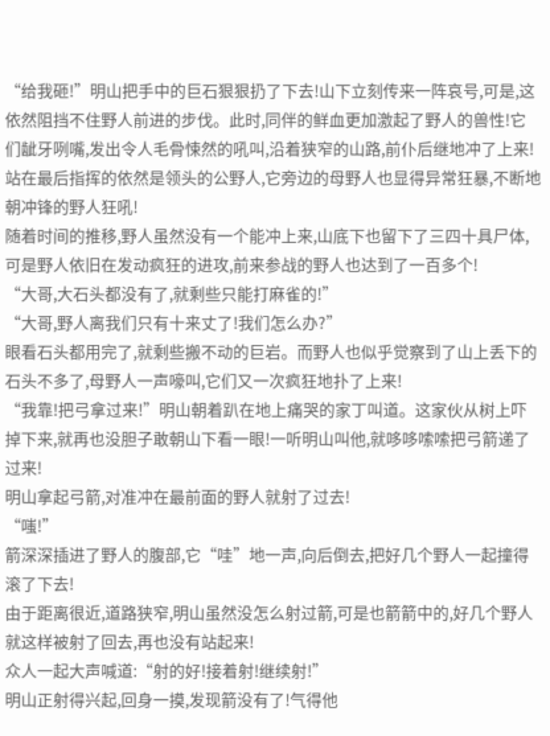“给我砸!”明山把手中的巨石狠狠扔了下去!山下立刻传来一阵哀号,可是,这依然阻挡不住野人前进的步伐。此时,同伴的鲜血更加激起了野人的兽性!它们龇牙咧嘴,发出令人毛骨悚然的吼叫,沿着狭窄的山路,前仆后继地冲了上来!
站在最后指挥的依然是领头的公野人,它旁边的母野人也显得异常狂暴,不断地朝冲锋的野人狂吼!
随着时间的推移,野人虽然没有一个能冲上来,山底下也留下了三四十具尸体,可是野人依旧在发动疯狂的进攻,前来参战的野人也达到了一百多个!
“大哥,大石头都没有了,就剩些只能打麻雀的!”
“大哥,野人离我们只有十来丈了!我们怎么办?”
眼看石头都用完了,就剩些搬不动的巨岩。而野人也似乎觉察到了山上丢下的石头不多了,母野人一声嚎叫,它们又一次疯狂地扑了上来!
“我靠!把弓拿过来!”明山朝着趴在地上痛哭的家丁叫道。这家伙从树上吓掉下来,就再也没胆子敢朝山下看一眼!一听明山叫他,就哆哆嗦嗦把弓箭递了过来!
明山拿起弓箭,对准冲在最前面的野人就射了过去!
“嗤!”
箭深深插进了野人的腹部,它“哇”地一声,向后倒去,把好几个野人一起撞得滚了下去!
由于距离很近,道路狭窄,明山虽然没怎么射过箭,可是也箭箭中的,好几个野人就这样被射了回去,再也没有站起来!
众人一起大声喊道:“射的好!接着射!继续射!”
明山正射得兴起,回身一摸,发现箭没有了!气得他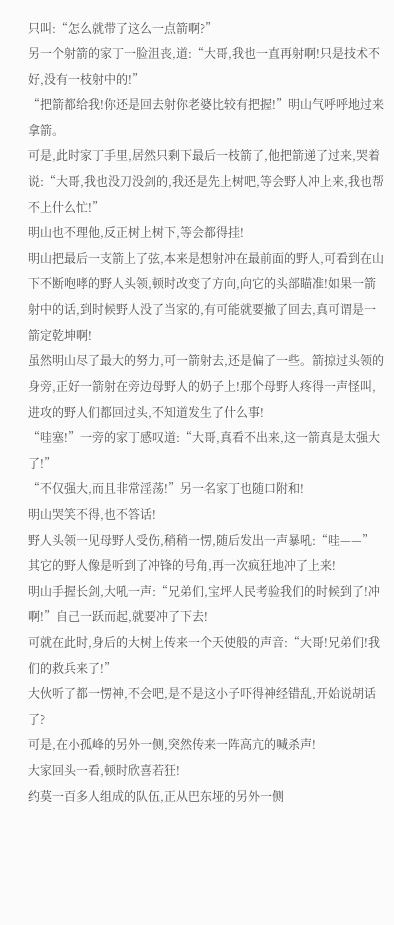只叫:“怎么就带了这么一点箭啊?”
另一个射箭的家丁一脸沮丧,道:“大哥,我也一直再射啊!只是技术不好,没有一枝射中的!”
“把箭都给我!你还是回去射你老婆比较有把握!”明山气呼呼地过来拿箭。
可是,此时家丁手里,居然只剩下最后一枝箭了,他把箭递了过来,哭着说:“大哥,我也没刀没剑的,我还是先上树吧,等会野人冲上来,我也帮不上什么忙!”
明山也不理他,反正树上树下,等会都得挂!
明山把最后一支箭上了弦,本来是想射冲在最前面的野人,可看到在山下不断咆哮的野人头领,顿时改变了方向,向它的头部瞄准!如果一箭射中的话,到时候野人没了当家的,有可能就要撤了回去,真可谓是一箭定乾坤啊!
虽然明山尽了最大的努力,可一箭射去,还是偏了一些。箭掠过头领的身旁,正好一箭射在旁边母野人的奶子上!那个母野人疼得一声怪叫,进攻的野人们都回过头,不知道发生了什么事!
“哇塞!”一旁的家丁感叹道:“大哥,真看不出来,这一箭真是太强大了!”
“不仅强大,而且非常淫荡!”另一名家丁也随口附和!
明山哭笑不得,也不答话!
野人头领一见母野人受伤,稍稍一愣,随后发出一声暴吼:“哇——”
其它的野人像是听到了冲锋的号角,再一次疯狂地冲了上来!
明山手握长剑,大吼一声:“兄弟们,宝坪人民考验我们的时候到了!冲啊!”自己一跃而起,就要冲了下去!
可就在此时,身后的大树上传来一个天使般的声音:“大哥!兄弟们!我们的救兵来了!”
大伙听了都一愣神,不会吧,是不是这小子吓得神经错乱,开始说胡话了?
可是,在小孤峰的另外一侧,突然传来一阵高亢的喊杀声!
大家回头一看,顿时欣喜若狂!
约莫一百多人组成的队伍,正从巴东垭的另外一侧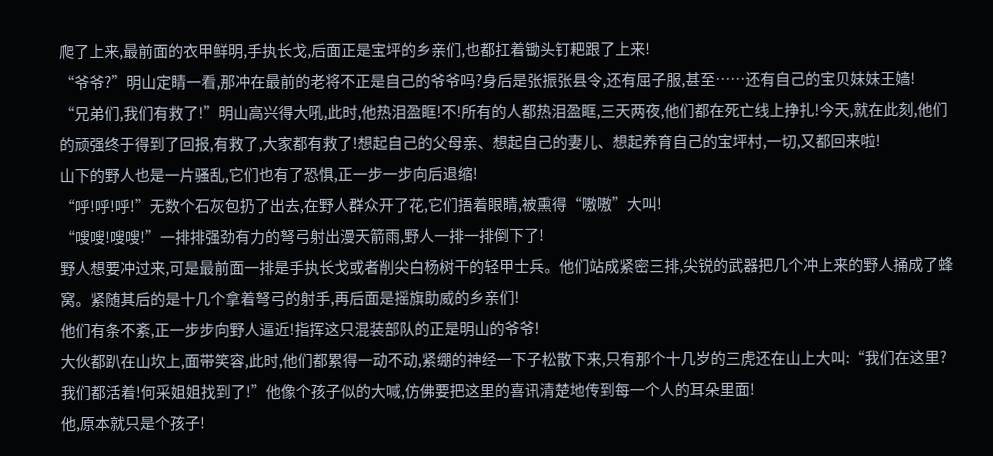爬了上来,最前面的衣甲鲜明,手执长戈,后面正是宝坪的乡亲们,也都扛着锄头钉耙跟了上来!
“爷爷?”明山定睛一看,那冲在最前的老将不正是自己的爷爷吗?身后是张振张县令,还有屈子服,甚至……还有自己的宝贝妹妹王嫱!
“兄弟们,我们有救了!”明山高兴得大吼,此时,他热泪盈眶!不!所有的人都热泪盈眶,三天两夜,他们都在死亡线上挣扎!今天,就在此刻,他们的顽强终于得到了回报,有救了,大家都有救了!想起自己的父母亲、想起自己的妻儿、想起养育自己的宝坪村,一切,又都回来啦!
山下的野人也是一片骚乱,它们也有了恐惧,正一步一步向后退缩!
“呼!呼!呼!”无数个石灰包扔了出去,在野人群众开了花,它们捂着眼睛,被熏得“嗷嗷”大叫!
“嗖嗖!嗖嗖!”一排排强劲有力的弩弓射出漫天箭雨,野人一排一排倒下了!
野人想要冲过来,可是最前面一排是手执长戈或者削尖白杨树干的轻甲士兵。他们站成紧密三排,尖锐的武器把几个冲上来的野人捅成了蜂窝。紧随其后的是十几个拿着弩弓的射手,再后面是摇旗助威的乡亲们!
他们有条不紊,正一步步向野人逼近!指挥这只混装部队的正是明山的爷爷!
大伙都趴在山坎上,面带笑容,此时,他们都累得一动不动,紧绷的神经一下子松散下来,只有那个十几岁的三虎还在山上大叫:“我们在这里?我们都活着!何采姐姐找到了!”他像个孩子似的大喊,仿佛要把这里的喜讯清楚地传到每一个人的耳朵里面!
他,原本就只是个孩子!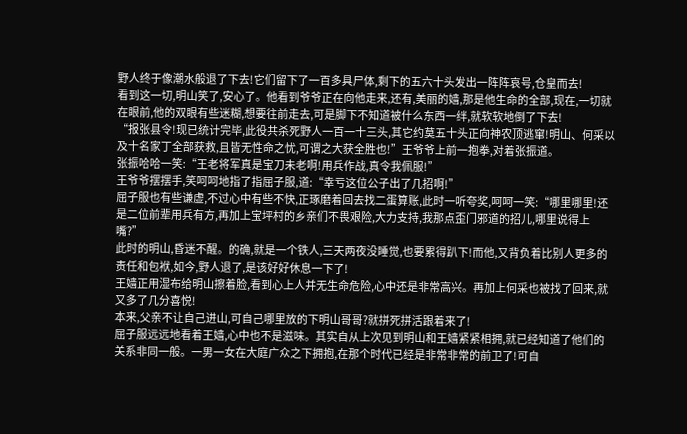野人终于像潮水般退了下去!它们留下了一百多具尸体,剩下的五六十头发出一阵阵哀号,仓皇而去!
看到这一切,明山笑了,安心了。他看到爷爷正在向他走来,还有,美丽的嫱,那是他生命的全部,现在,一切就在眼前,他的双眼有些迷糊,想要往前走去,可是脚下不知道被什么东西一绊,就软软地倒了下去!
“报张县令!现已统计完毕,此役共杀死野人一百一十三头,其它约莫五十头正向神农顶逃窜!明山、何采以及十名家丁全部获救,且皆无性命之忧,可谓之大获全胜也!”王爷爷上前一抱拳,对着张振道。
张振哈哈一笑:“王老将军真是宝刀未老啊!用兵作战,真令我佩服!”
王爷爷摆摆手,笑呵呵地指了指屈子服,道:“幸亏这位公子出了几招啊!”
屈子服也有些谦虚,不过心中有些不快,正琢磨着回去找二蛋算账,此时一听夸奖,呵呵一笑:“哪里哪里!还是二位前辈用兵有方,再加上宝坪村的乡亲们不畏艰险,大力支持,我那点歪门邪道的招儿,哪里说得上嘴?”
此时的明山,昏迷不醒。的确,就是一个铁人,三天两夜没睡觉,也要累得趴下!而他,又背负着比别人更多的责任和包袱,如今,野人退了,是该好好休息一下了!
王嫱正用湿布给明山擦着脸,看到心上人并无生命危险,心中还是非常高兴。再加上何采也被找了回来,就又多了几分喜悦!
本来,父亲不让自己进山,可自己哪里放的下明山哥哥?就拼死拼活跟着来了!
屈子服远远地看着王嫱,心中也不是滋味。其实自从上次见到明山和王嫱紧紧相拥,就已经知道了他们的关系非同一般。一男一女在大庭广众之下拥抱,在那个时代已经是非常非常的前卫了!可自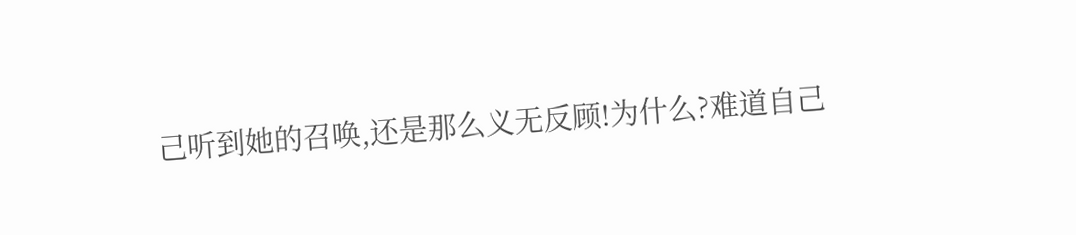己听到她的召唤,还是那么义无反顾!为什么?难道自己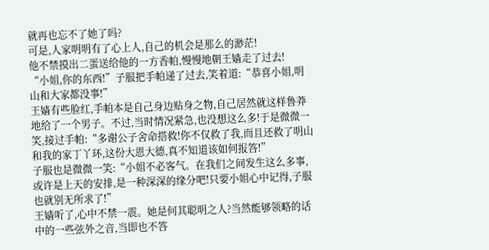就再也忘不了她了吗?
可是,人家明明有了心上人,自己的机会是那么的渺茫!
他不禁摸出二蛋送给他的一方香帕,慢慢地朝王嫱走了过去!
“小姐,你的东西!”子服把手帕递了过去,笑着道:“恭喜小姐,明山和大家都没事!”
王嫱有些脸红,手帕本是自己身边贴身之物,自己居然就这样鲁莽地给了一个男子。不过,当时情况紧急,也没想这么多!于是微微一笑,接过手帕:“多谢公子舍命搭救!你不仅救了我,而且还救了明山和我的家丁丫环,这份大恩大德,真不知道该如何报答!”
子服也是微微一笑:“小姐不必客气。在我们之间发生这么多事,或许是上天的安排,是一种深深的缘分吧!只要小姐心中记得,子服也就别无所求了!”
王嫱听了,心中不禁一震。她是何其聪明之人?当然能够领略的话中的一些弦外之音,当即也不答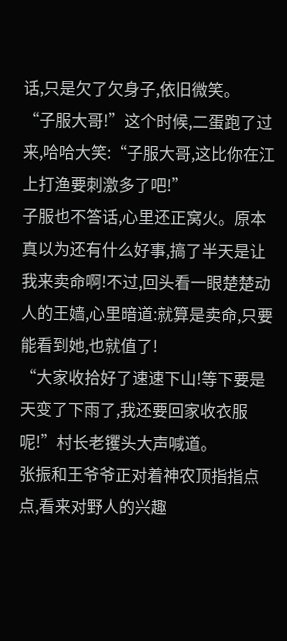话,只是欠了欠身子,依旧微笑。
“子服大哥!”这个时候,二蛋跑了过来,哈哈大笑:“子服大哥,这比你在江上打渔要刺激多了吧!”
子服也不答话,心里还正窝火。原本真以为还有什么好事,搞了半天是让我来卖命啊!不过,回头看一眼楚楚动人的王嫱,心里暗道:就算是卖命,只要能看到她,也就值了!
“大家收拾好了速速下山!等下要是天变了下雨了,我还要回家收衣服呢!”村长老䦆头大声喊道。
张振和王爷爷正对着神农顶指指点点,看来对野人的兴趣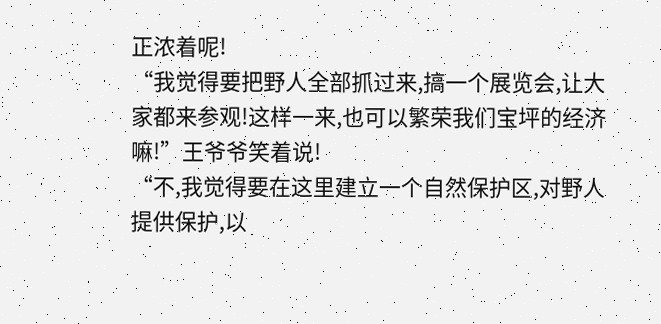正浓着呢!
“我觉得要把野人全部抓过来,搞一个展览会,让大家都来参观!这样一来,也可以繁荣我们宝坪的经济嘛!”王爷爷笑着说!
“不,我觉得要在这里建立一个自然保护区,对野人提供保护,以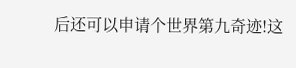后还可以申请个世界第九奇迹!这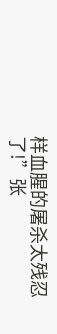样血腥的屠杀太残忍了!”张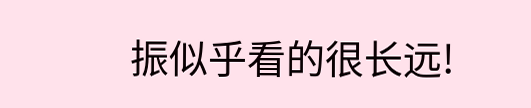振似乎看的很长远!